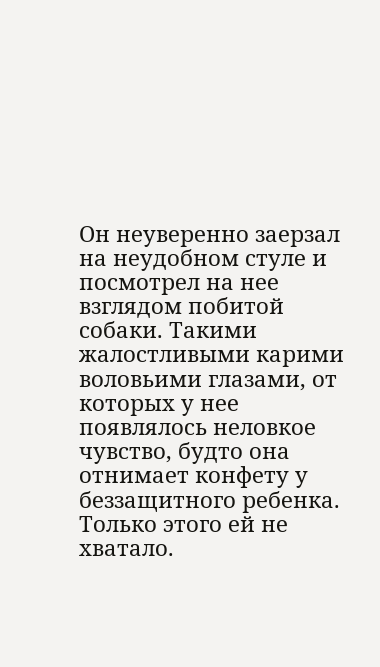Он неуверенно заерзал на неудобном стуле и посмотрел на нее взглядом побитой собаки. Такими жалостливыми карими воловьими глазами, от которых у нее появлялось неловкое чувство, будто она отнимает конфету у беззащитного ребенка. Только этого ей не хватало.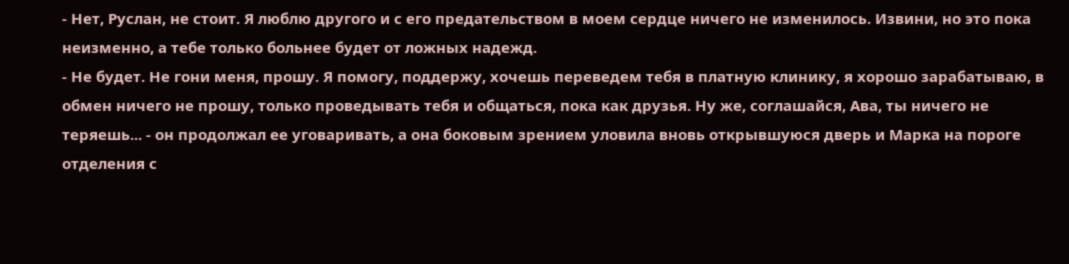- Нет, Руслан, не стоит. Я люблю другого и с его предательством в моем сердце ничего не изменилось. Извини, но это пока неизменно, а тебе только больнее будет от ложных надежд.
- Не будет. Не гони меня, прошу. Я помогу, поддержу, хочешь переведем тебя в платную клинику, я хорошо зарабатываю, в обмен ничего не прошу, только проведывать тебя и общаться, пока как друзья. Ну же, соглашайся, Ава, ты ничего не теряешь... - он продолжал ее уговаривать, а она боковым зрением уловила вновь открывшуюся дверь и Марка на пороге отделения с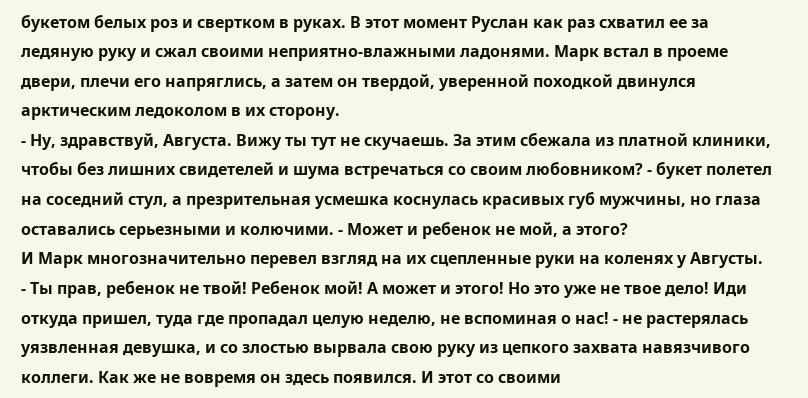букетом белых роз и свертком в руках. В этот момент Руслан как раз схватил ее за ледяную руку и сжал своими неприятно-влажными ладонями. Марк встал в проеме двери, плечи его напряглись, а затем он твердой, уверенной походкой двинулся арктическим ледоколом в их сторону.
- Ну, здравствуй, Августа. Вижу ты тут не скучаешь. За этим сбежала из платной клиники, чтобы без лишних свидетелей и шума встречаться со своим любовником? - букет полетел на соседний стул, а презрительная усмешка коснулась красивых губ мужчины, но глаза оставались серьезными и колючими. - Может и ребенок не мой, а этого?
И Марк многозначительно перевел взгляд на их сцепленные руки на коленях у Августы.
- Ты прав, ребенок не твой! Ребенок мой! А может и этого! Но это уже не твое дело! Иди откуда пришел, туда где пропадал целую неделю, не вспоминая о нас! - не растерялась уязвленная девушка, и со злостью вырвала свою руку из цепкого захвата навязчивого коллеги. Как же не вовремя он здесь появился. И этот со своими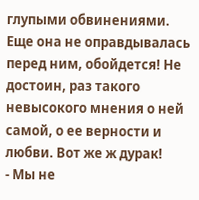глупыми обвинениями. Еще она не оправдывалась перед ним, обойдется! Не достоин, раз такого невысокого мнения о ней самой, о ее верности и любви. Вот же ж дурак!
- Мы не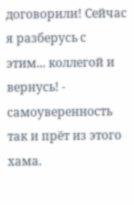договорили! Сейчас я разберусь с этим... коллегой и вернусь! - самоуверенность так и прёт из этого хама.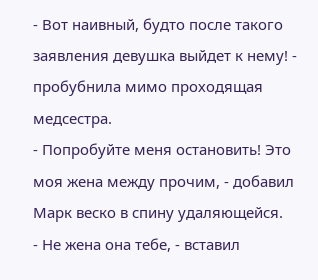- Вот наивный, будто после такого заявления девушка выйдет к нему! - пробубнила мимо проходящая медсестра.
- Попробуйте меня остановить! Это моя жена между прочим, - добавил Марк веско в спину удаляющейся.
- Не жена она тебе, - вставил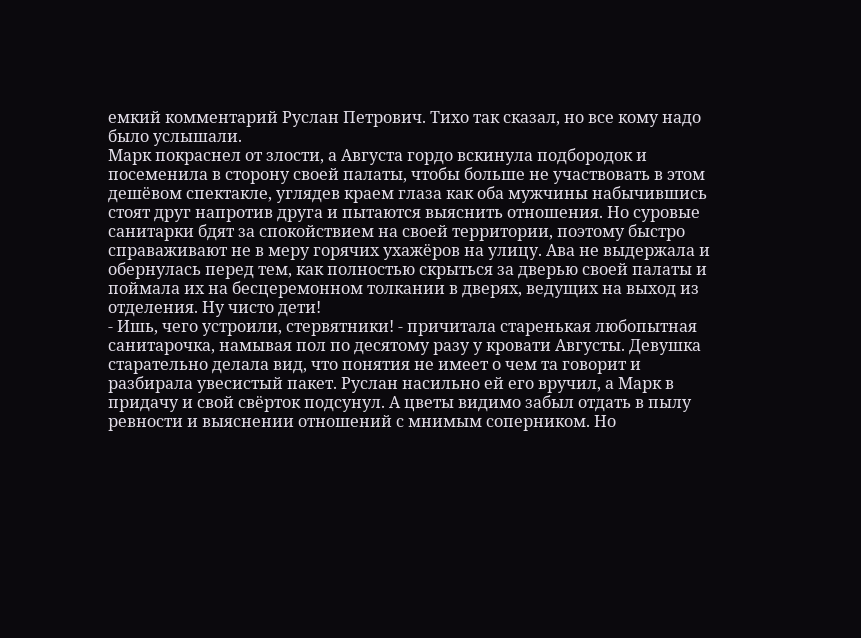емкий комментарий Руслан Петрович. Тихо так сказал, но все кому надо было услышали.
Марк покраснел от злости, а Августа гордо вскинула подбородок и посеменила в сторону своей палаты, чтобы больше не участвовать в этом дешёвом спектакле, углядев краем глаза как оба мужчины набычившись стоят друг напротив друга и пытаются выяснить отношения. Но суровые санитарки бдят за спокойствием на своей территории, поэтому быстро справаживают не в меру горячих ухажёров на улицу. Ава не выдержала и обернулась перед тем, как полностью скрыться за дверью своей палаты и поймала их на бесцеремонном толкании в дверях, ведущих на выход из отделения. Ну чисто дети!
- Ишь, чего устроили, стервятники! - причитала старенькая любопытная санитарочка, намывая пол по десятому разу у кровати Августы. Девушка старательно делала вид, что понятия не имеет о чем та говорит и разбирала увесистый пакет. Руслан насильно ей его вручил, а Марк в придачу и свой свёрток подсунул. А цветы видимо забыл отдать в пылу ревности и выяснении отношений с мнимым соперником. Но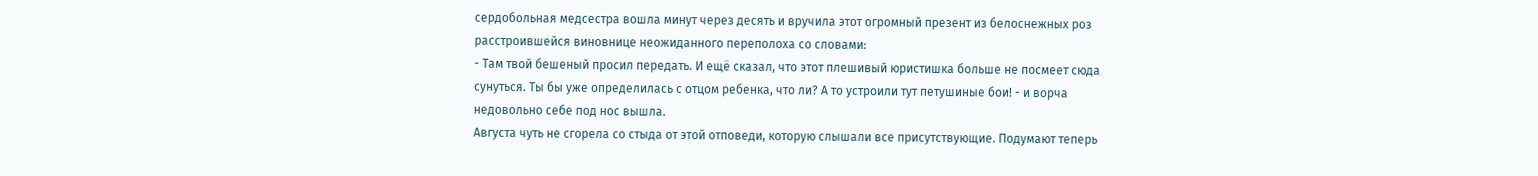сердобольная медсестра вошла минут через десять и вручила этот огромный презент из белоснежных роз расстроившейся виновнице неожиданного переполоха со словами:
- Там твой бешеный просил передать. И ещё сказал, что этот плешивый юристишка больше не посмеет сюда сунуться. Ты бы уже определилась с отцом ребенка, что ли? А то устроили тут петушиные бои! - и ворча недовольно себе под нос вышла.
Августа чуть не сгорела со стыда от этой отповеди, которую слышали все присутствующие. Подумают теперь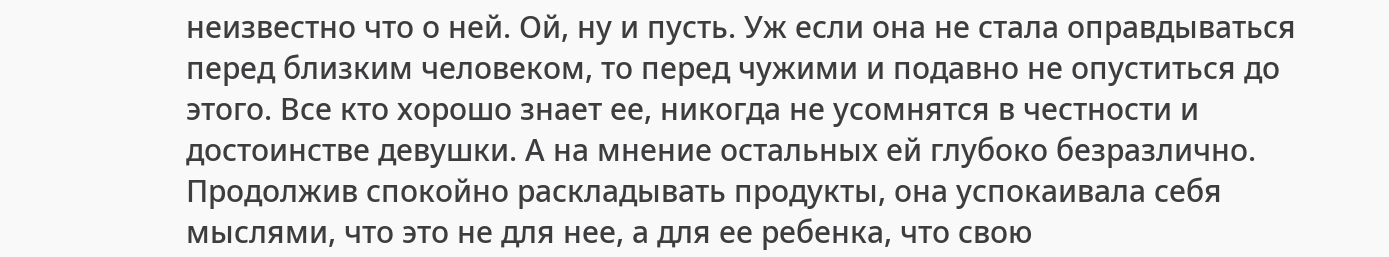неизвестно что о ней. Ой, ну и пусть. Уж если она не стала оправдываться перед близким человеком, то перед чужими и подавно не опуститься до этого. Все кто хорошо знает ее, никогда не усомнятся в честности и достоинстве девушки. А на мнение остальных ей глубоко безразлично.
Продолжив спокойно раскладывать продукты, она успокаивала себя мыслями, что это не для нее, а для ее ребенка, что свою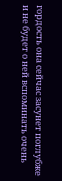гордость она сейчас засунет поглубже и не будет о ней вспоминать очень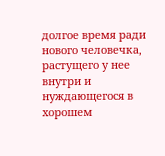долгое время ради нового человечка, растущего у нее внутри и нуждающегося в хорошем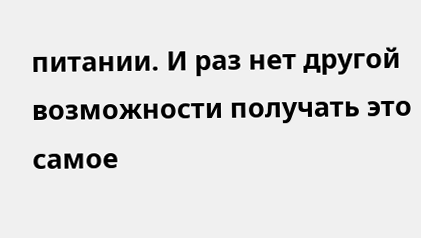питании. И раз нет другой возможности получать это самое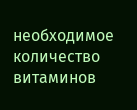необходимое количество витаминов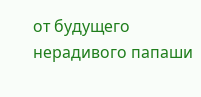от будущего нерадивого папаши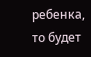ребенка, то будет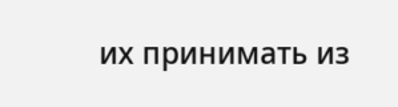их принимать из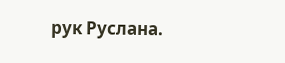рук Руслана.